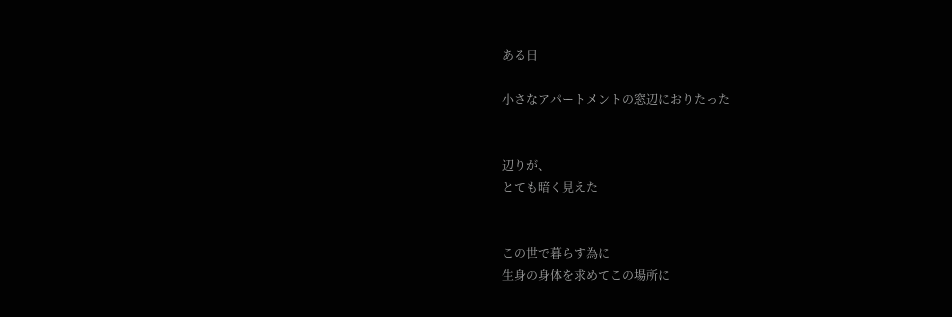ある日

小さなアパートメントの窓辺におりたった


辺りが、
とても暗く見えた


この世で暮らす為に
生身の身体を求めてこの場所に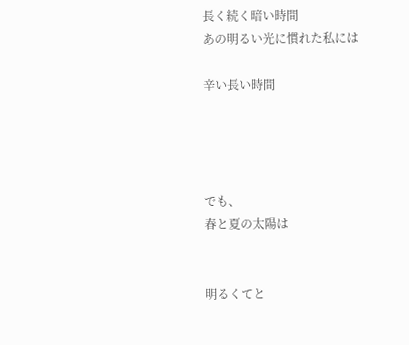長く続く暗い時間
あの明るい光に慣れた私には

辛い長い時間




でも、
春と夏の太陽は


明るくてと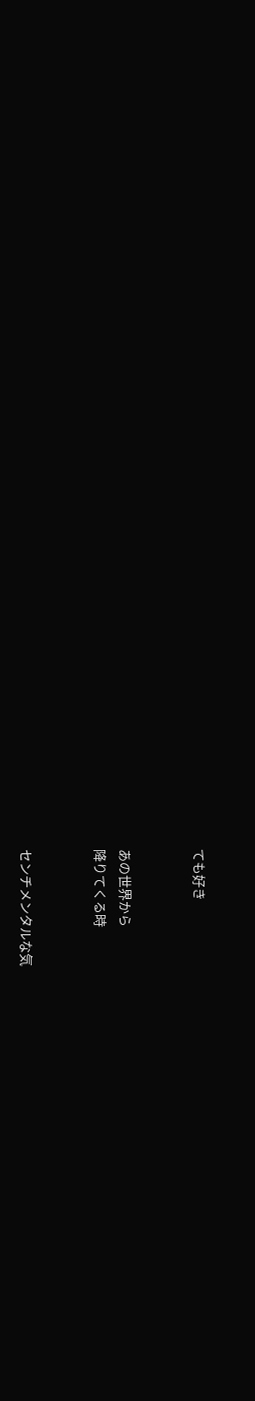ても好き


あの世界から
降りてくる時


センチメンタルな気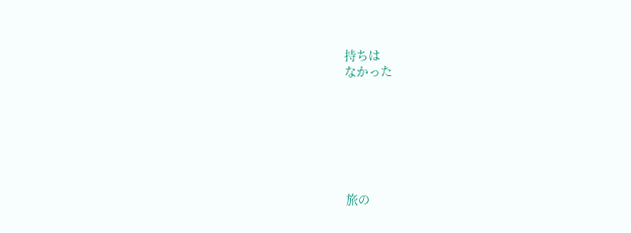持ちは
なかった







旅の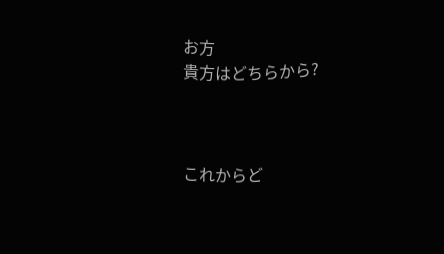お方
貴方はどちらから?



これからど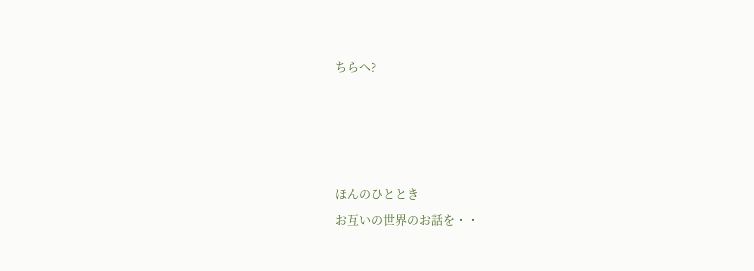ちらへ?




ほんのひととき
お互いの世界のお話を・・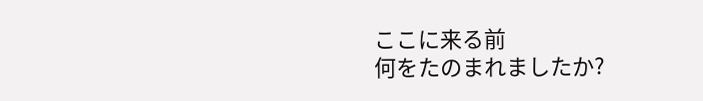ここに来る前
何をたのまれましたか?